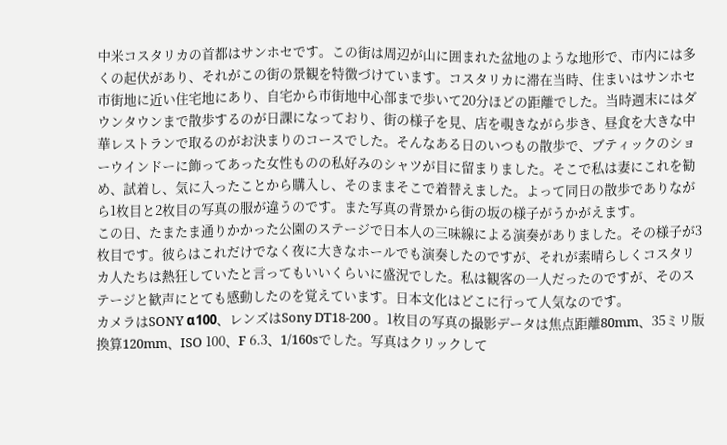中米コスタリカの首都はサンホセです。この街は周辺が山に囲まれた盆地のような地形で、市内には多くの起伏があり、それがこの街の景観を特徴づけています。コスタリカに滞在当時、住まいはサンホセ市街地に近い住宅地にあり、自宅から市街地中心部まで歩いて20分ほどの距離でした。当時週末にはダウンタウンまで散歩するのが日課になっており、街の様子を見、店を覗きながら歩き、昼食を大きな中華レストランで取るのがお決まりのコースでした。そんなある日のいつもの散歩で、ブティックのショーウインドーに飾ってあった女性ものの私好みのシャツが目に留まりました。そこで私は妻にこれを勧め、試着し、気に入ったことから購入し、そのままそこで着替えました。よって同日の散歩でありながら1枚目と2枚目の写真の服が違うのです。また写真の背景から街の坂の様子がうかがえます。
この日、たまたま通りかかった公園のステージで日本人の三味線による演奏がありました。その様子が3枚目です。彼らはこれだけでなく夜に大きなホールでも演奏したのですが、それが素晴らしくコスタリカ人たちは熱狂していたと言ってもいいくらいに盛況でした。私は観客の一人だったのですが、そのステージと歓声にとても感動したのを覚えています。日本文化はどこに行って人気なのです。
カメラはSONY α100、レンズはSony DT18-200 。1枚目の写真の撮影データは焦点距離80mm、35ミリ版換算120mm、ISO 100、F 6.3、1/160sでした。写真はクリックして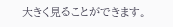大きく見ることができます。